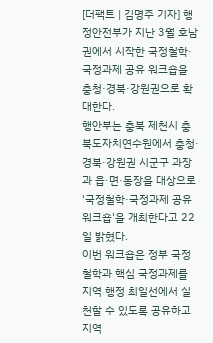[더팩트 | 김명주 기자] 행정안전부가 지난 3월 호남권에서 시작한 국정철학·국정과제 공유 워크숍을 충청·경북·강원권으로 확대한다.
행안부는 충북 제천시 충북도자치연수원에서 충청·경북·강원권 시군구 과장과 읍·면·동장을 대상으로 '국정철학·국정과제 공유 워크숍'을 개최한다고 22일 밝혔다.
이번 워크숍은 정부 국정철학과 핵심 국정과제를 지역 행정 최일선에서 실천할 수 있도록 공유하고 지역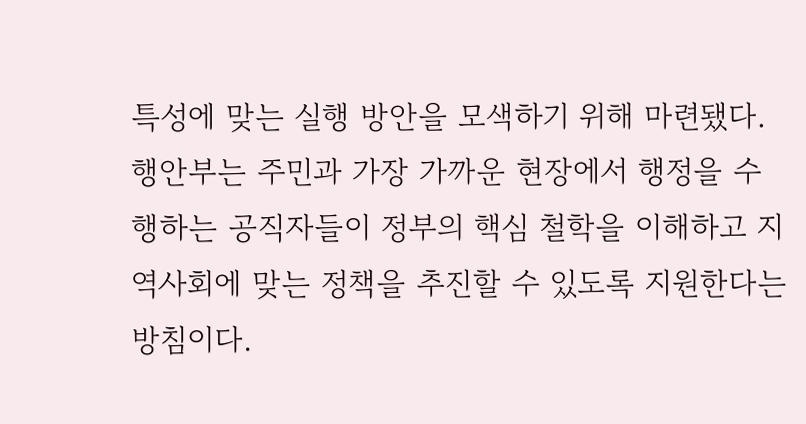특성에 맞는 실행 방안을 모색하기 위해 마련됐다.
행안부는 주민과 가장 가까운 현장에서 행정을 수행하는 공직자들이 정부의 핵심 철학을 이해하고 지역사회에 맞는 정책을 추진할 수 있도록 지원한다는 방침이다.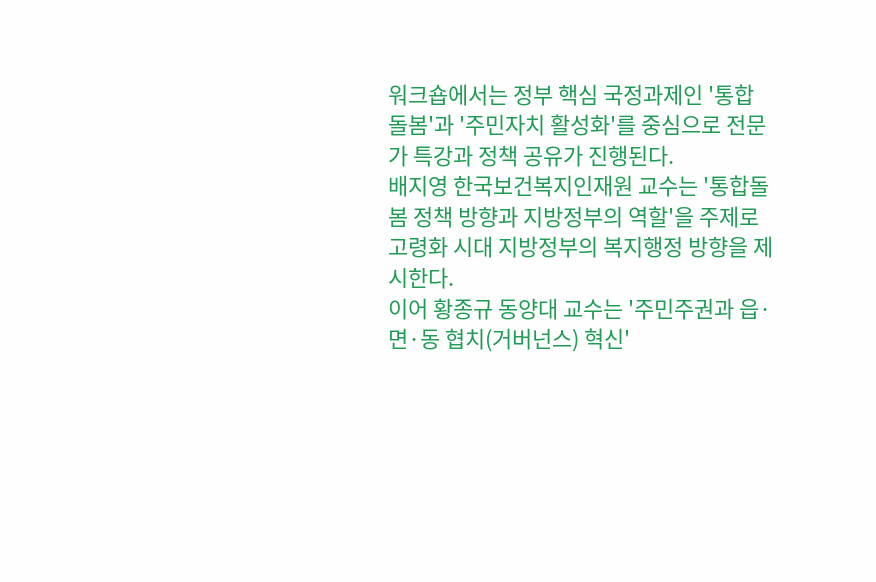워크숍에서는 정부 핵심 국정과제인 '통합 돌봄'과 '주민자치 활성화'를 중심으로 전문가 특강과 정책 공유가 진행된다.
배지영 한국보건복지인재원 교수는 '통합돌봄 정책 방향과 지방정부의 역할'을 주제로 고령화 시대 지방정부의 복지행정 방향을 제시한다.
이어 황종규 동양대 교수는 '주민주권과 읍·면·동 협치(거버넌스) 혁신'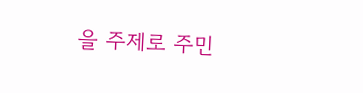을 주제로 주민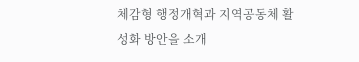체감형 행정개혁과 지역공동체 활성화 방안을 소개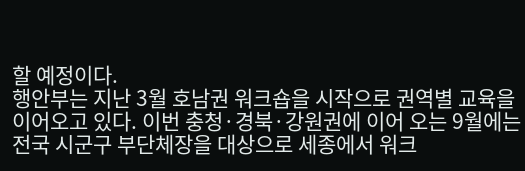할 예정이다.
행안부는 지난 3월 호남권 워크숍을 시작으로 권역별 교육을 이어오고 있다. 이번 충청·경북·강원권에 이어 오는 9월에는 전국 시군구 부단체장을 대상으로 세종에서 워크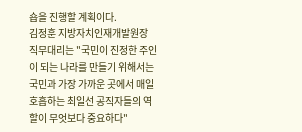숍을 진행할 계획이다.
김정훈 지방자치인재개발원장 직무대리는 "국민이 진정한 주인이 되는 나라를 만들기 위해서는 국민과 가장 가까운 곳에서 매일 호흡하는 최일선 공직자들의 역할이 무엇보다 중요하다"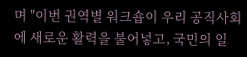며 "이번 권역별 워크숍이 우리 공직사회에 새로운 활력을 불어넣고, 국민의 일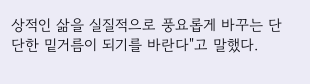상적인 삶을 실질적으로 풍요롭게 바꾸는 단단한 밑거름이 되기를 바란다"고 말했다.